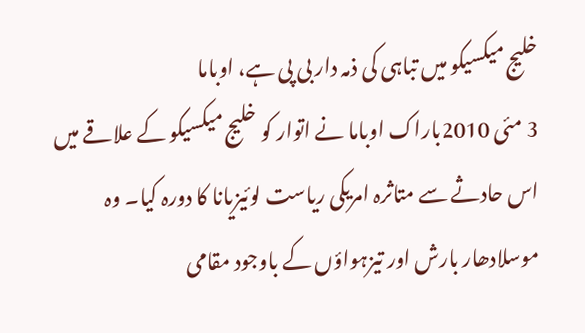خلیج میکسیکو میں تباہی کی ذمہ دار بی پی ہے، اوباما
3 مئی 2010باراک اوباما نے اتوار کو خلیج میکسیکو کے علاقے میں اس حادثے سے متاثرہ امریکی ریاست لوئیزیانا کا دورہ کیا۔ وہ موسلادھار بارش اور تیزہواؤں کے باوجود مقامی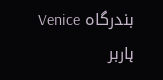بندرگاہ Venice ہاربر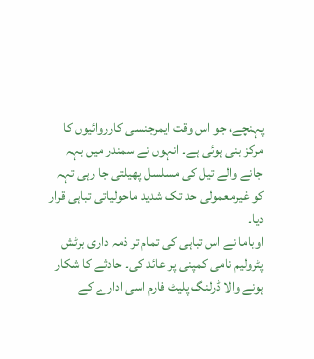پہنچے، جو اس وقت ایمرجنسی کارروائیوں کا مرکز بنی ہوئی ہے۔ انہوں نے سمندر میں بہہ جانے والے تیل کی مسلسل پھیلتی جا رہی تہہ کو غیرمعمولی حد تک شدید ماحولیاتی تباہی قرار دیا۔
اوباما نے اس تباہی کی تمام تر ذمہ داری برٹش پٹرولیم نامی کمپنی پر عائد کی۔ حادثے کا شکار ہونے والا ڈرلنگ پلیٹ فارم اسی ادارے کے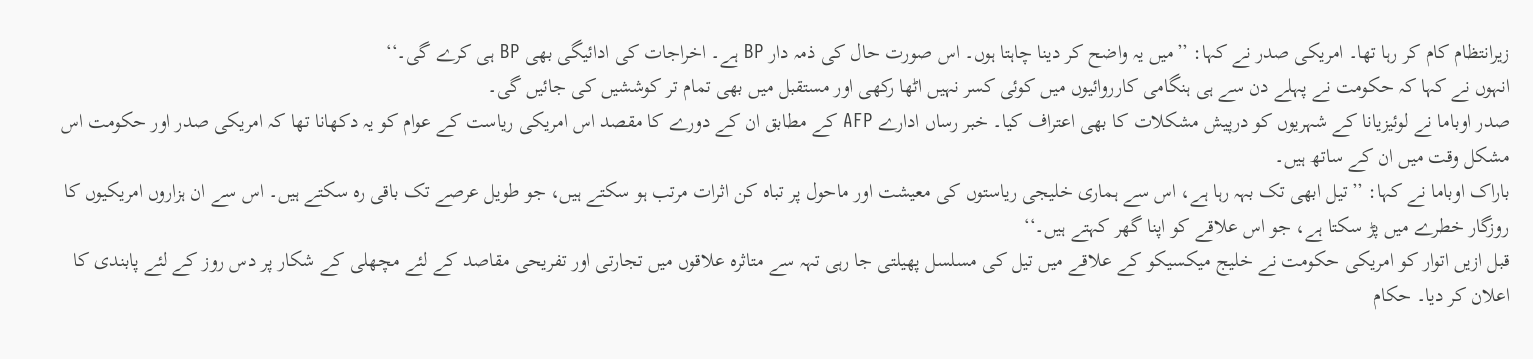زیرانتظام کام کر رہا تھا۔ امریکی صدر نے کہا: ’’میں یہ واضح کر دینا چاہتا ہوں۔ اس صورت حال کی ذمہ دار BP ہے۔ اخراجات کی ادائیگی بھی BP ہی کرے گی۔‘‘
انہوں نے کہا کہ حکومت نے پہلے دن سے ہی ہنگامی کارروائیوں میں کوئی کسر نہیں اٹھا رکھی اور مستقبل میں بھی تمام تر کوششیں کی جائیں گی۔
صدر اوباما نے لوئیزیانا کے شہریوں کو درپیش مشکلات کا بھی اعتراف کیا۔ خبر رساں ادارے AFP کے مطابق ان کے دورے کا مقصد اس امریکی ریاست کے عوام کو یہ دکھانا تھا کہ امریکی صدر اور حکومت اس مشکل وقت میں ان کے ساتھ ہیں۔
باراک اوباما نے کہا: ’’تیل ابھی تک بہہ رہا ہے، اس سے ہماری خلیجی ریاستوں کی معیشت اور ماحول پر تباہ کن اثرات مرتب ہو سکتے ہیں، جو طویل عرصے تک باقی رہ سکتے ہیں۔ اس سے ان ہزاروں امریکیوں کا روزگار خطرے میں پڑ سکتا ہے، جو اس علاقے کو اپنا گھر کہتے ہیں۔‘‘
قبل ازیں اتوار کو امریکی حکومت نے خلیج میکسیکو کے علاقے میں تیل کی مسلسل پھیلتی جا رہی تہہ سے متاثرہ علاقوں میں تجارتی اور تفریحی مقاصد کے لئے مچھلی کے شکار پر دس روز کے لئے پابندی کا اعلان کر دیا۔ حکام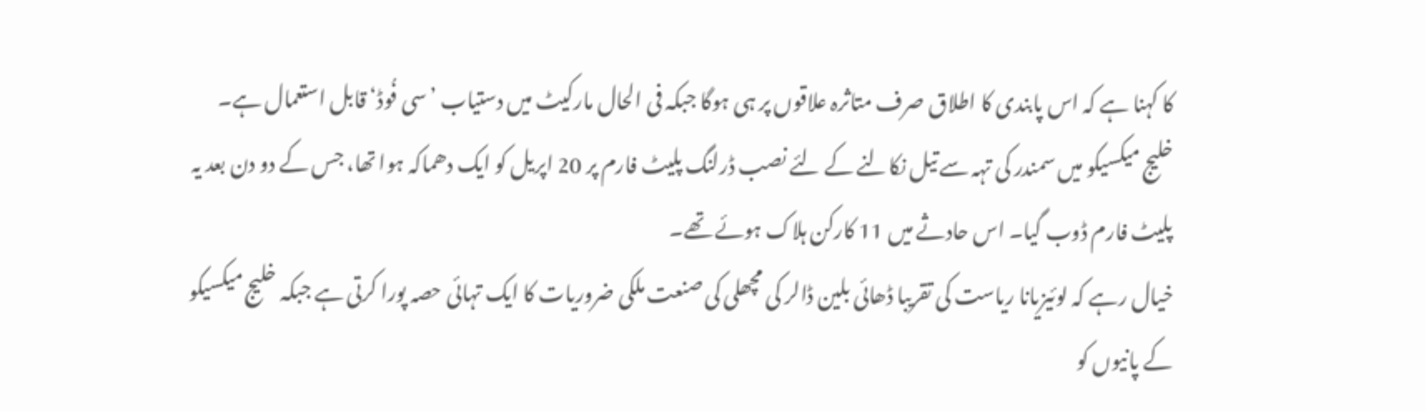کا کہنا ہے کہ اس پابندی کا اطلاق صرف متاثرہ علاقوں پر ہی ہوگا جبکہ فی الحال مارکیٹ میں دستیاب ’سی فُوڈ‘ قابل استعمال ہے۔
خلیج میکسیکو میں سمندر کی تہہ سے تیل نکالنے کے لئے نصب ڈرلنگ پلیٹ فارم پر 20 اپریل کو ایک دھماکہ ہوا تھا، جس کے دو دن بعد یہ پلیٹ فارم ڈوب گیا۔ اس حادثے میں 11 کارکن ہلاک ہوئے تھے۔
خیال رہے کہ لوئیزیانا ریاست کی تقریبا ڈھائی بلین ڈالر کی مچھلی کی صنعت ملکی ضروریات کا ایک تہائی حصہ پورا کرتی ہے جبکہ خلیج میکسیکو کے پانیوں کو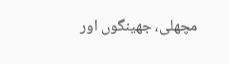مچھلی، جھینگوں اور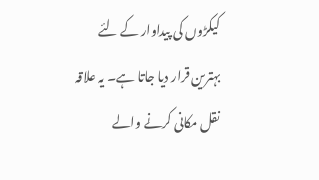کیکڑوں کی پیداوار کے لئے بہترین قرار دیا جاتا ہے۔ یہ علاقہ نقل مکانی کرنے والے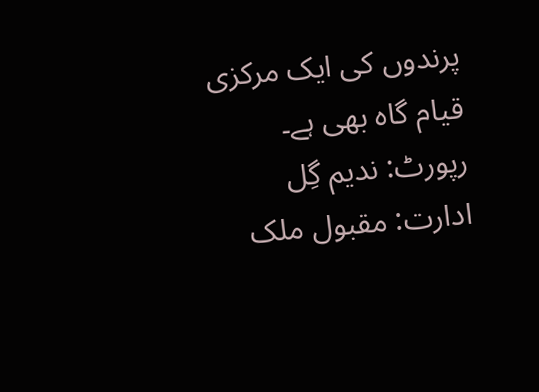پرندوں کی ایک مرکزی قیام گاہ بھی ہے۔
رپورٹ: ندیم گِل
ادارت: مقبول ملک